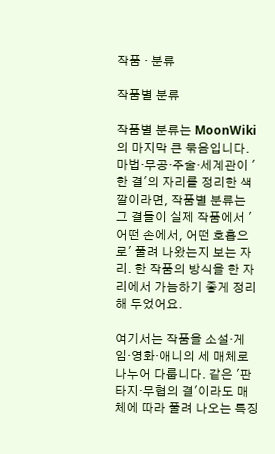작품 · 분류

작품별 분류

작품별 분류는 MoonWiki의 마지막 큰 묶음입니다. 마법·무공·주술·세계관이 '한 결'의 자리를 정리한 색깔이라면, 작품별 분류는 그 결들이 실제 작품에서 '어떤 손에서, 어떤 호흡으로' 풀려 나왔는지 보는 자리. 한 작품의 방식을 한 자리에서 가늠하기 좋게 정리해 두었어요.

여기서는 작품을 소설·게임·영화·애니의 세 매체로 나누어 다룹니다. 같은 '판타지·무협의 결'이라도 매체에 따라 풀려 나오는 특징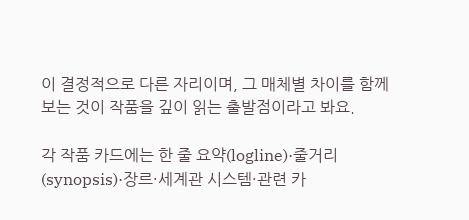이 결정적으로 다른 자리이며, 그 매체별 차이를 함께 보는 것이 작품을 깊이 읽는 출발점이라고 봐요.

각 작품 카드에는 한 줄 요약(logline)·줄거리(synopsis)·장르·세계관 시스템·관련 카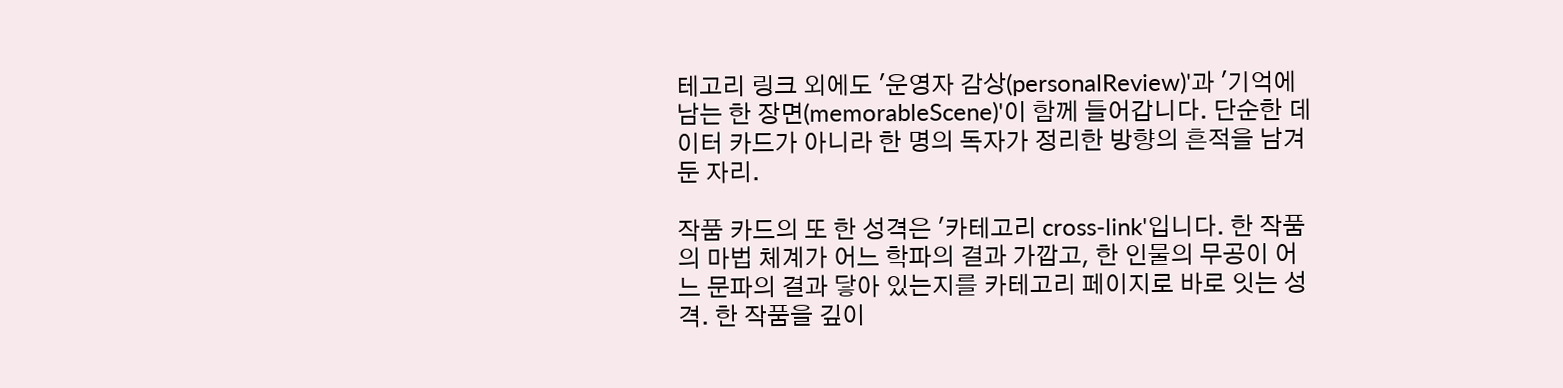테고리 링크 외에도 '운영자 감상(personalReview)'과 '기억에 남는 한 장면(memorableScene)'이 함께 들어갑니다. 단순한 데이터 카드가 아니라 한 명의 독자가 정리한 방향의 흔적을 남겨 둔 자리.

작품 카드의 또 한 성격은 '카테고리 cross-link'입니다. 한 작품의 마법 체계가 어느 학파의 결과 가깝고, 한 인물의 무공이 어느 문파의 결과 닿아 있는지를 카테고리 페이지로 바로 잇는 성격. 한 작품을 깊이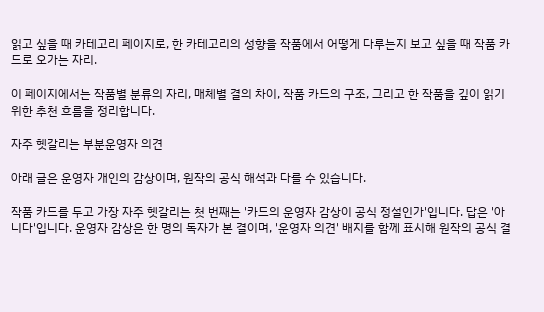읽고 싶을 때 카테고리 페이지로, 한 카테고리의 성향을 작품에서 어떻게 다루는지 보고 싶을 때 작품 카드로 오가는 자리.

이 페이지에서는 작품별 분류의 자리, 매체별 결의 차이, 작품 카드의 구조, 그리고 한 작품을 깊이 읽기 위한 추천 흐름을 정리합니다.

자주 헷갈리는 부분운영자 의견

아래 글은 운영자 개인의 감상이며, 원작의 공식 해석과 다를 수 있습니다.

작품 카드를 두고 가장 자주 헷갈리는 첫 번째는 '카드의 운영자 감상이 공식 정설인가'입니다. 답은 '아니다'입니다. 운영자 감상은 한 명의 독자가 본 결이며, '운영자 의견' 배지를 함께 표시해 원작의 공식 결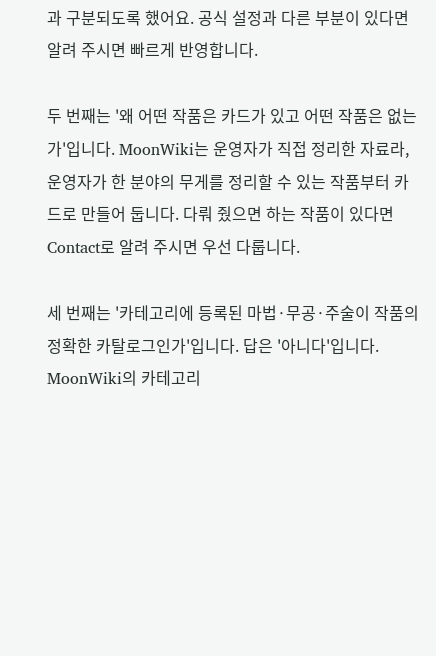과 구분되도록 했어요. 공식 설정과 다른 부분이 있다면 알려 주시면 빠르게 반영합니다.

두 번째는 '왜 어떤 작품은 카드가 있고 어떤 작품은 없는가'입니다. MoonWiki는 운영자가 직접 정리한 자료라, 운영자가 한 분야의 무게를 정리할 수 있는 작품부터 카드로 만들어 둡니다. 다뤄 줬으면 하는 작품이 있다면 Contact로 알려 주시면 우선 다룹니다.

세 번째는 '카테고리에 등록된 마법·무공·주술이 작품의 정확한 카탈로그인가'입니다. 답은 '아니다'입니다. MoonWiki의 카테고리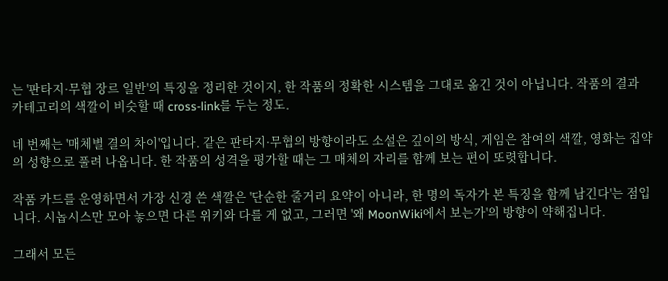는 '판타지·무협 장르 일반'의 특징을 정리한 것이지, 한 작품의 정확한 시스템을 그대로 옮긴 것이 아닙니다. 작품의 결과 카테고리의 색깔이 비슷할 때 cross-link를 두는 정도.

네 번째는 '매체별 결의 차이'입니다. 같은 판타지·무협의 방향이라도 소설은 깊이의 방식, 게임은 참여의 색깔, 영화는 집약의 성향으로 풀려 나옵니다. 한 작품의 성격을 평가할 때는 그 매체의 자리를 함께 보는 편이 또렷합니다.

작품 카드를 운영하면서 가장 신경 쓴 색깔은 '단순한 줄거리 요약이 아니라, 한 명의 독자가 본 특징을 함께 남긴다'는 점입니다. 시놉시스만 모아 놓으면 다른 위키와 다를 게 없고, 그러면 '왜 MoonWiki에서 보는가'의 방향이 약해집니다.

그래서 모든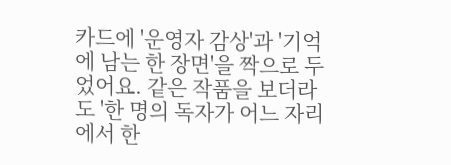카드에 '운영자 감상'과 '기억에 남는 한 장면'을 짝으로 두었어요. 같은 작품을 보더라도 '한 명의 독자가 어느 자리에서 한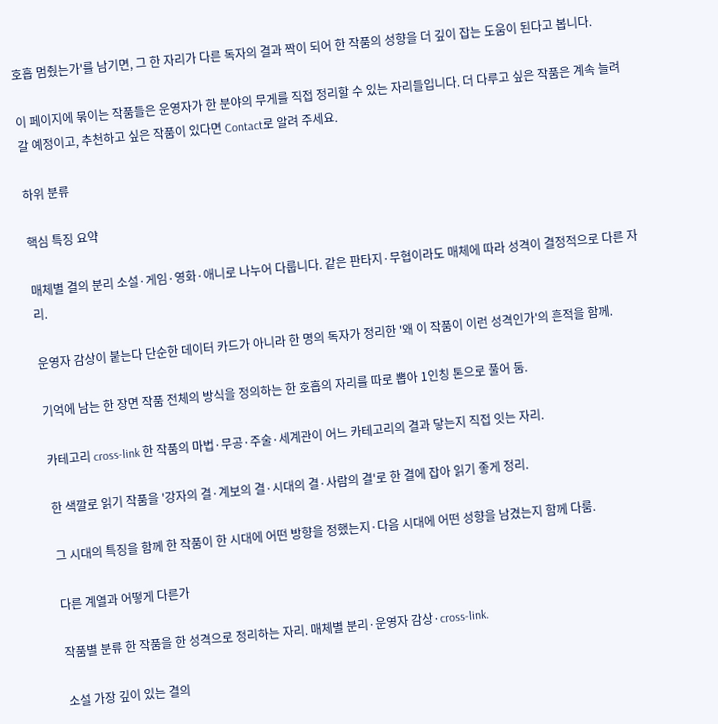호흡 멈췄는가'를 남기면, 그 한 자리가 다른 독자의 결과 짝이 되어 한 작품의 성향을 더 깊이 잡는 도움이 된다고 봅니다.

이 페이지에 묶이는 작품들은 운영자가 한 분야의 무게를 직접 정리할 수 있는 자리들입니다. 더 다루고 싶은 작품은 계속 늘려 갈 예정이고, 추천하고 싶은 작품이 있다면 Contact로 알려 주세요.

하위 분류

핵심 특징 요약

매체별 결의 분리 소설·게임·영화·애니로 나누어 다룹니다. 같은 판타지·무협이라도 매체에 따라 성격이 결정적으로 다른 자리.

운영자 감상이 붙는다 단순한 데이터 카드가 아니라 한 명의 독자가 정리한 '왜 이 작품이 이런 성격인가'의 흔적을 함께.

기억에 남는 한 장면 작품 전체의 방식을 정의하는 한 호흡의 자리를 따로 뽑아 1인칭 톤으로 풀어 둠.

카테고리 cross-link 한 작품의 마법·무공·주술·세계관이 어느 카테고리의 결과 닿는지 직접 잇는 자리.

한 색깔로 읽기 작품을 '강자의 결·계보의 결·시대의 결·사람의 결'로 한 결에 잡아 읽기 좋게 정리.

그 시대의 특징을 함께 한 작품이 한 시대에 어떤 방향을 정했는지·다음 시대에 어떤 성향을 남겼는지 함께 다룸.

다른 계열과 어떻게 다른가

작품별 분류 한 작품을 한 성격으로 정리하는 자리. 매체별 분리·운영자 감상·cross-link.

소설 가장 깊이 있는 결의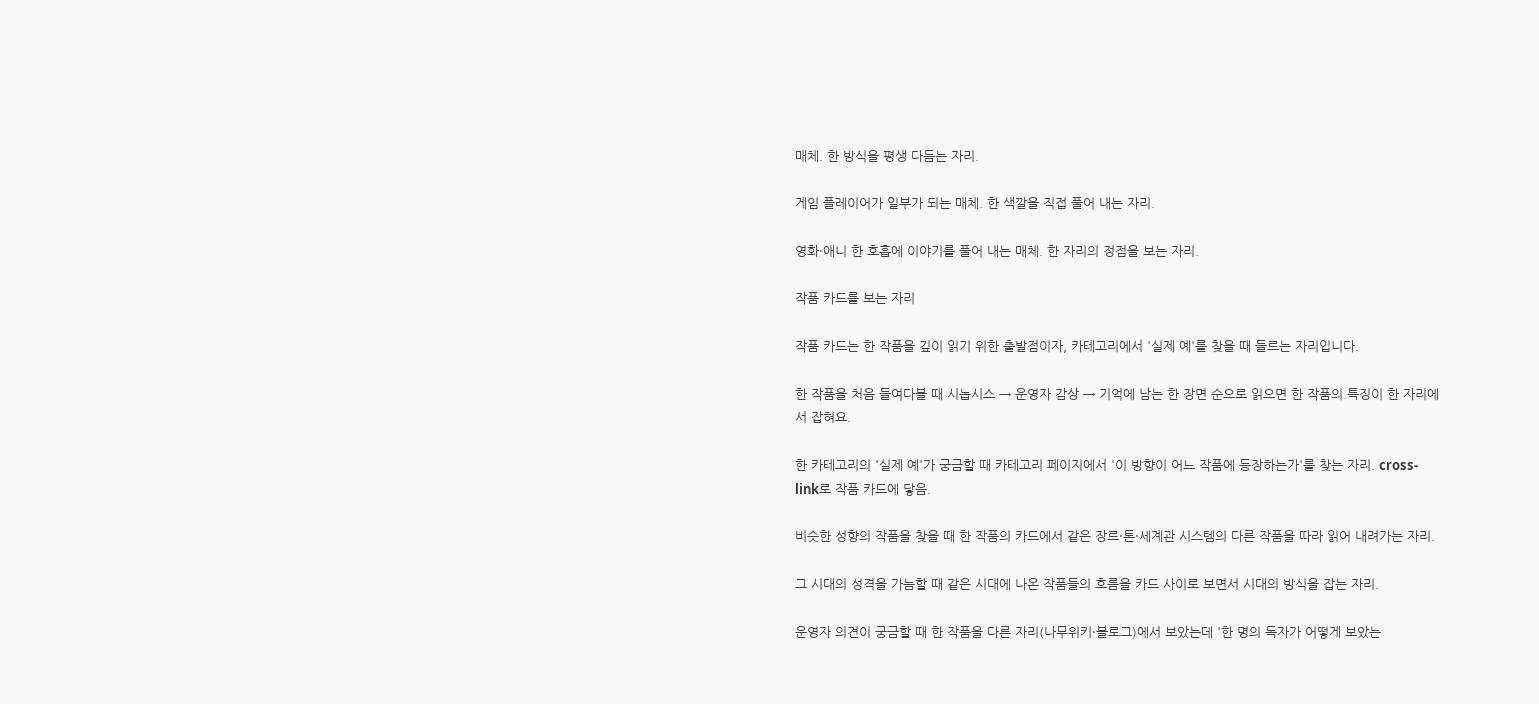매체. 한 방식을 평생 다듬는 자리.

게임 플레이어가 일부가 되는 매체. 한 색깔을 직접 풀어 내는 자리.

영화·애니 한 호흡에 이야기를 풀어 내는 매체. 한 자리의 정점을 보는 자리.

작품 카드를 보는 자리

작품 카드는 한 작품을 깊이 읽기 위한 출발점이자, 카테고리에서 '실제 예'를 찾을 때 들르는 자리입니다.

한 작품을 처음 들여다볼 때 시놉시스 → 운영자 감상 → 기억에 남는 한 장면 순으로 읽으면 한 작품의 특징이 한 자리에서 잡혀요.

한 카테고리의 '실제 예'가 궁금할 때 카테고리 페이지에서 '이 방향이 어느 작품에 등장하는가'를 찾는 자리. cross-link로 작품 카드에 닿음.

비슷한 성향의 작품을 찾을 때 한 작품의 카드에서 같은 장르·톤·세계관 시스템의 다른 작품을 따라 읽어 내려가는 자리.

그 시대의 성격을 가늠할 때 같은 시대에 나온 작품들의 흐름을 카드 사이로 보면서 시대의 방식을 잡는 자리.

운영자 의견이 궁금할 때 한 작품을 다른 자리(나무위키·블로그)에서 보았는데 '한 명의 독자가 어떻게 보았는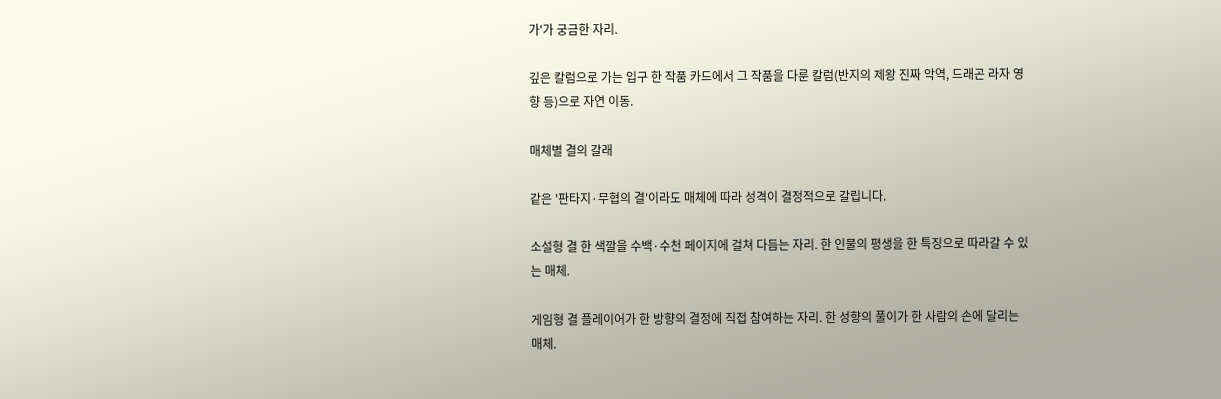가'가 궁금한 자리.

깊은 칼럼으로 가는 입구 한 작품 카드에서 그 작품을 다룬 칼럼(반지의 제왕 진짜 악역, 드래곤 라자 영향 등)으로 자연 이동.

매체별 결의 갈래

같은 '판타지·무협의 결'이라도 매체에 따라 성격이 결정적으로 갈립니다.

소설형 결 한 색깔을 수백·수천 페이지에 걸쳐 다듬는 자리. 한 인물의 평생을 한 특징으로 따라갈 수 있는 매체.

게임형 결 플레이어가 한 방향의 결정에 직접 참여하는 자리. 한 성향의 풀이가 한 사람의 손에 달리는 매체.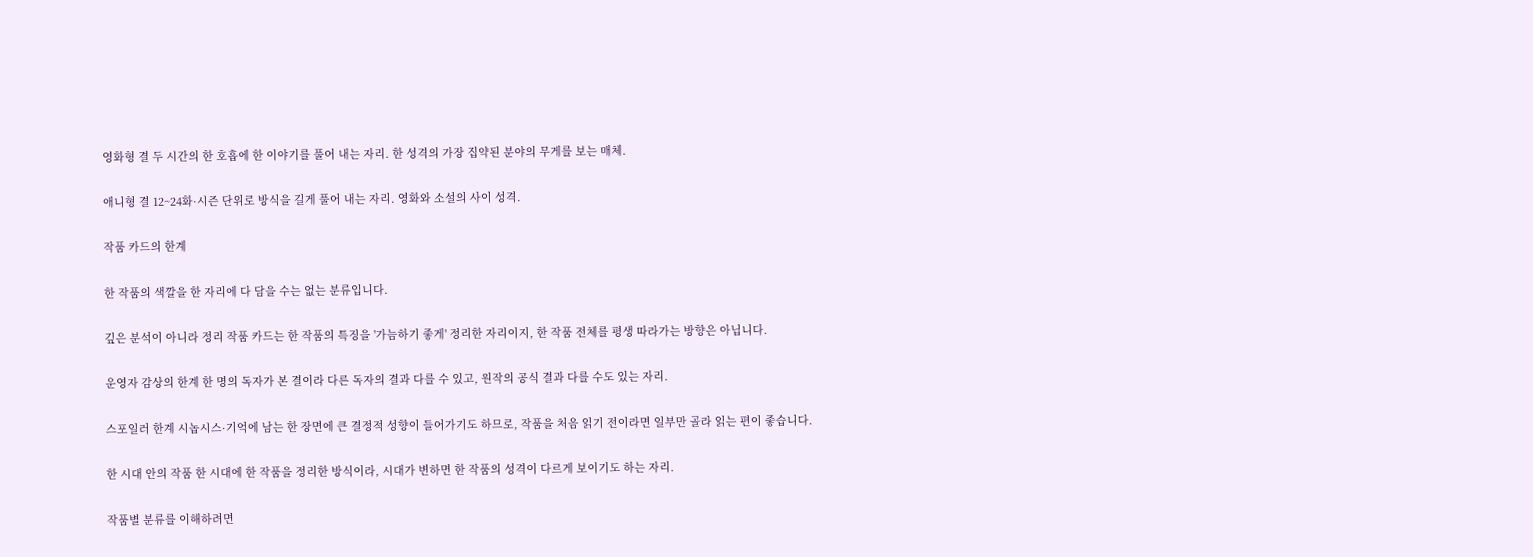영화형 결 두 시간의 한 호흡에 한 이야기를 풀어 내는 자리. 한 성격의 가장 집약된 분야의 무게를 보는 매체.

애니형 결 12~24화·시즌 단위로 방식을 길게 풀어 내는 자리. 영화와 소설의 사이 성격.

작품 카드의 한계

한 작품의 색깔을 한 자리에 다 담을 수는 없는 분류입니다.

깊은 분석이 아니라 정리 작품 카드는 한 작품의 특징을 '가늠하기 좋게' 정리한 자리이지, 한 작품 전체를 평생 따라가는 방향은 아닙니다.

운영자 감상의 한계 한 명의 독자가 본 결이라 다른 독자의 결과 다를 수 있고, 원작의 공식 결과 다를 수도 있는 자리.

스포일러 한계 시놉시스·기억에 남는 한 장면에 큰 결정적 성향이 들어가기도 하므로, 작품을 처음 읽기 전이라면 일부만 골라 읽는 편이 좋습니다.

한 시대 안의 작품 한 시대에 한 작품을 정리한 방식이라, 시대가 변하면 한 작품의 성격이 다르게 보이기도 하는 자리.

작품별 분류를 이해하려면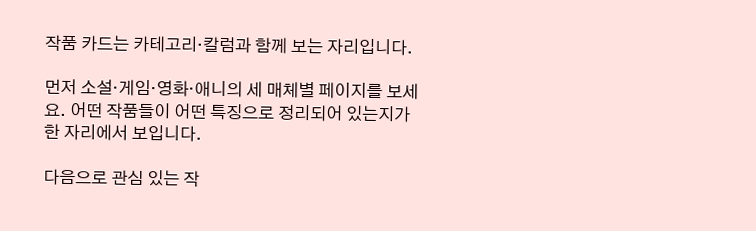작품 카드는 카테고리·칼럼과 함께 보는 자리입니다.

먼저 소설·게임·영화·애니의 세 매체별 페이지를 보세요. 어떤 작품들이 어떤 특징으로 정리되어 있는지가 한 자리에서 보입니다.

다음으로 관심 있는 작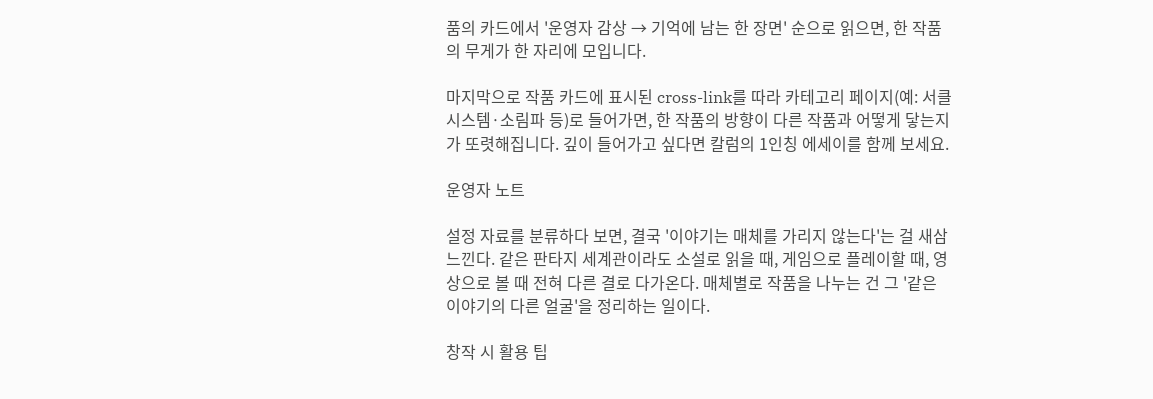품의 카드에서 '운영자 감상 → 기억에 남는 한 장면' 순으로 읽으면, 한 작품의 무게가 한 자리에 모입니다.

마지막으로 작품 카드에 표시된 cross-link를 따라 카테고리 페이지(예: 서클 시스템·소림파 등)로 들어가면, 한 작품의 방향이 다른 작품과 어떻게 닿는지가 또렷해집니다. 깊이 들어가고 싶다면 칼럼의 1인칭 에세이를 함께 보세요.

운영자 노트

설정 자료를 분류하다 보면, 결국 '이야기는 매체를 가리지 않는다'는 걸 새삼 느낀다. 같은 판타지 세계관이라도 소설로 읽을 때, 게임으로 플레이할 때, 영상으로 볼 때 전혀 다른 결로 다가온다. 매체별로 작품을 나누는 건 그 '같은 이야기의 다른 얼굴'을 정리하는 일이다.

창작 시 활용 팁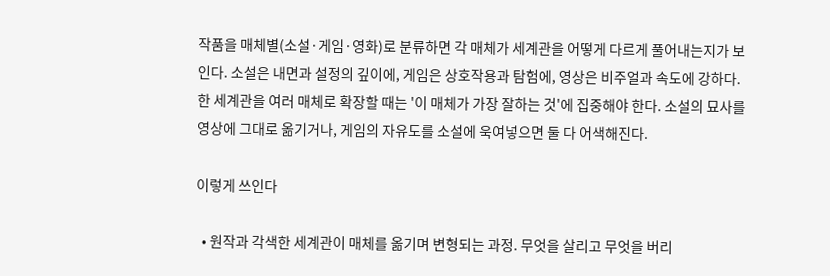작품을 매체별(소설·게임·영화)로 분류하면 각 매체가 세계관을 어떻게 다르게 풀어내는지가 보인다. 소설은 내면과 설정의 깊이에, 게임은 상호작용과 탐험에, 영상은 비주얼과 속도에 강하다. 한 세계관을 여러 매체로 확장할 때는 '이 매체가 가장 잘하는 것'에 집중해야 한다. 소설의 묘사를 영상에 그대로 옮기거나, 게임의 자유도를 소설에 욱여넣으면 둘 다 어색해진다.

이렇게 쓰인다

  • 원작과 각색한 세계관이 매체를 옮기며 변형되는 과정. 무엇을 살리고 무엇을 버리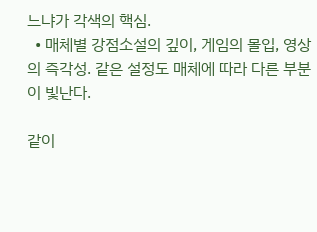느냐가 각색의 핵심.
  • 매체별 강점소설의 깊이, 게임의 몰입, 영상의 즉각성. 같은 설정도 매체에 따라 다른 부분이 빛난다.

같이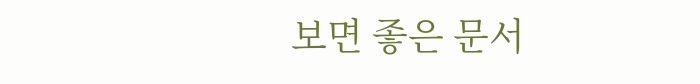보면 좋은 문서